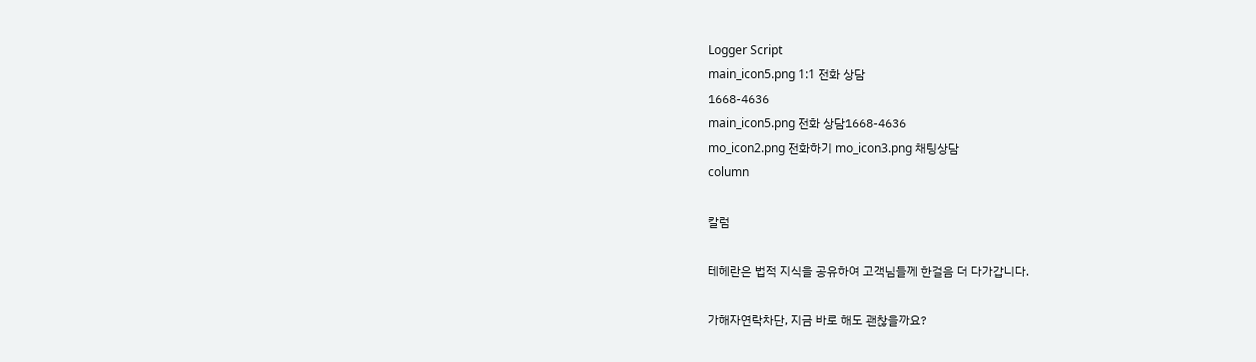Logger Script
main_icon5.png 1:1 전화 상담
1668-4636
main_icon5.png 전화 상담1668-4636
mo_icon2.png 전화하기 mo_icon3.png 채팅상담
column

칼럼

테헤란은 법적 지식을 공유하여 고객님들께 한걸음 더 다가갑니다.

가해자연락차단, 지금 바로 해도 괜찮을까요?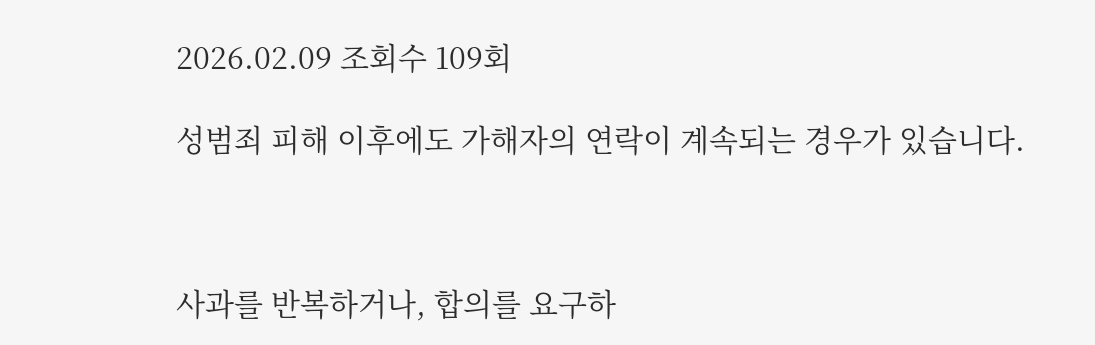2026.02.09 조회수 109회

성범죄 피해 이후에도 가해자의 연락이 계속되는 경우가 있습니다.



사과를 반복하거나, 합의를 요구하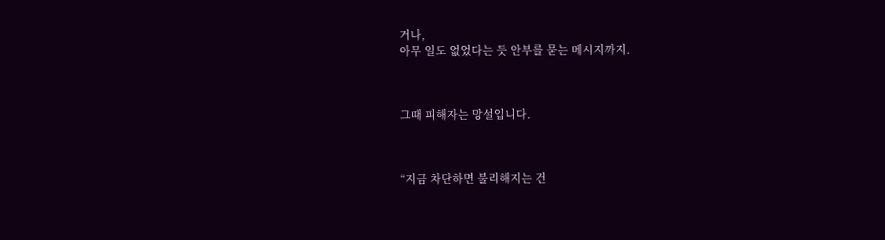거나,
아무 일도 없었다는 듯 안부를 묻는 메시지까지.



그때 피해자는 망설입니다.



“지금 차단하면 불리해지는 건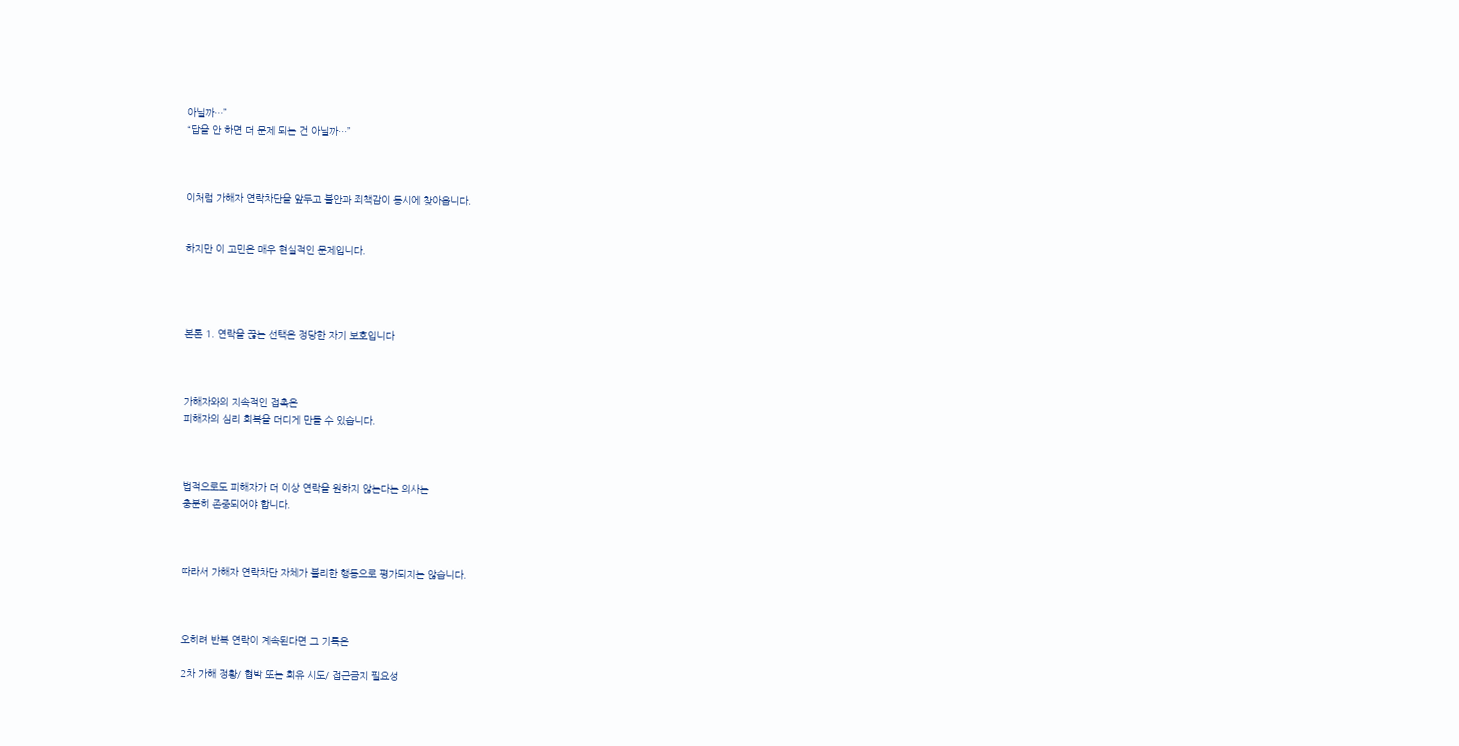아닐까…”
“답을 안 하면 더 문제 되는 건 아닐까…”



이처럼 가해자 연락차단을 앞두고 불안과 죄책감이 동시에 찾아옵니다.


하지만 이 고민은 매우 현실적인 문제입니다.




본론 1. 연락을 끊는 선택은 정당한 자기 보호입니다



가해자와의 지속적인 접촉은
피해자의 심리 회복을 더디게 만들 수 있습니다.



법적으로도 피해자가 더 이상 연락을 원하지 않는다는 의사는
충분히 존중되어야 합니다.



따라서 가해자 연락차단 자체가 불리한 행동으로 평가되지는 않습니다.



오히려 반복 연락이 계속된다면 그 기록은

2차 가해 정황/ 협박 또는 회유 시도/ 접근금지 필요성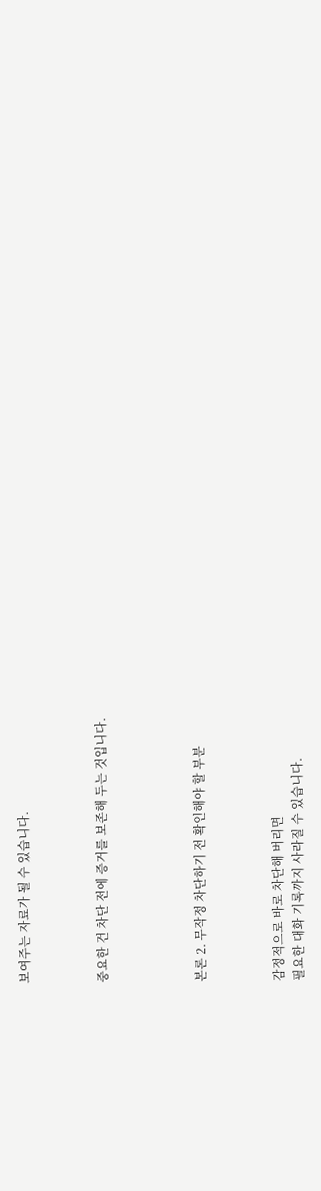보여주는 자료가 될 수 있습니다.



중요한 건 차단 전에 증거를 보존해 두는 것입니다.




본론 2. 무작정 차단하기 전 확인해야 할 부분



감정적으로 바로 차단해 버리면
필요한 대화 기록까지 사라질 수 있습니다.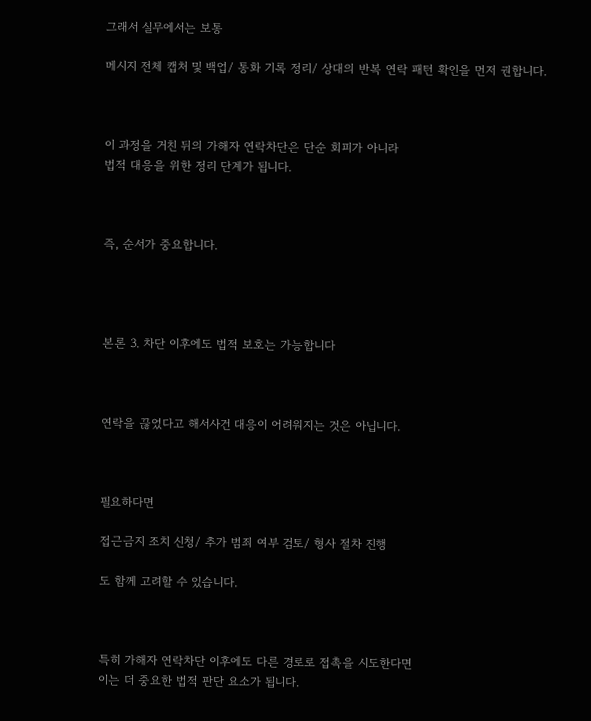그래서 실무에서는 보통

메시지 전체 캡처 및 백업/ 통화 기록 정리/ 상대의 반복 연락 패턴 확인을 먼저 권합니다.



이 과정을 거친 뒤의 가해자 연락차단은 단순 회피가 아니라
법적 대응을 위한 정리 단계가 됩니다.



즉, 순서가 중요합니다.




본론 3. 차단 이후에도 법적 보호는 가능합니다



연락을 끊었다고 해서사건 대응이 어려워지는 것은 아닙니다.



필요하다면

접근금지 조치 신청/ 추가 범죄 여부 검토/ 형사 절차 진행

도 함께 고려할 수 있습니다.



특히 가해자 연락차단 이후에도 다른 경로로 접촉을 시도한다면
이는 더 중요한 법적 판단 요소가 됩니다.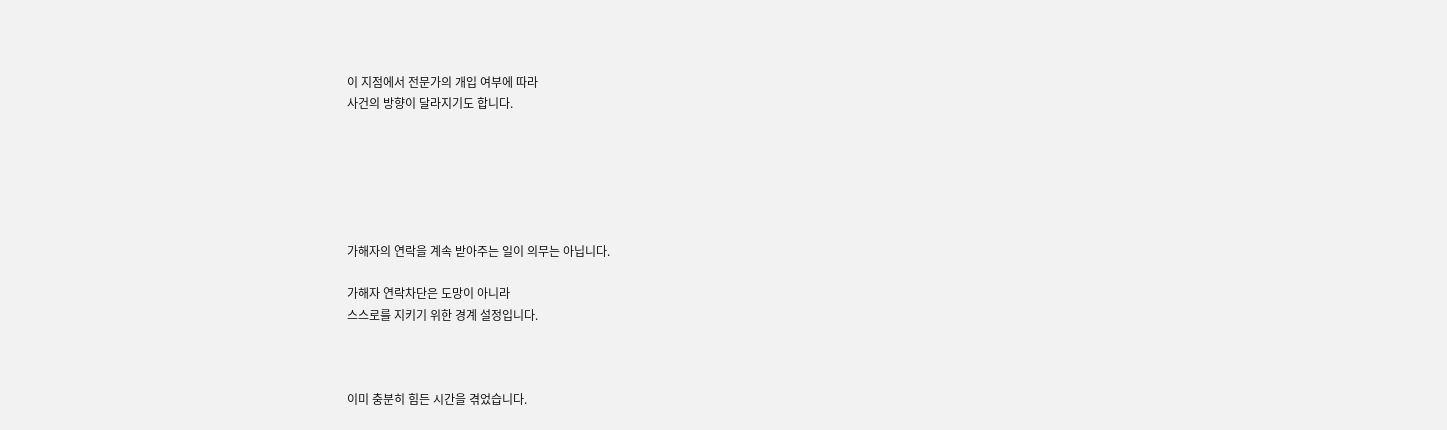이 지점에서 전문가의 개입 여부에 따라
사건의 방향이 달라지기도 합니다.






가해자의 연락을 계속 받아주는 일이 의무는 아닙니다.

가해자 연락차단은 도망이 아니라
스스로를 지키기 위한 경계 설정입니다.



이미 충분히 힘든 시간을 겪었습니다.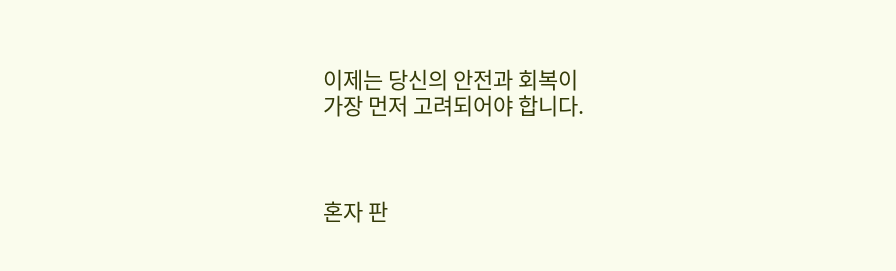이제는 당신의 안전과 회복이
가장 먼저 고려되어야 합니다.



혼자 판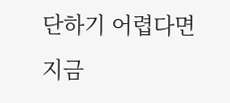단하기 어렵다면
지금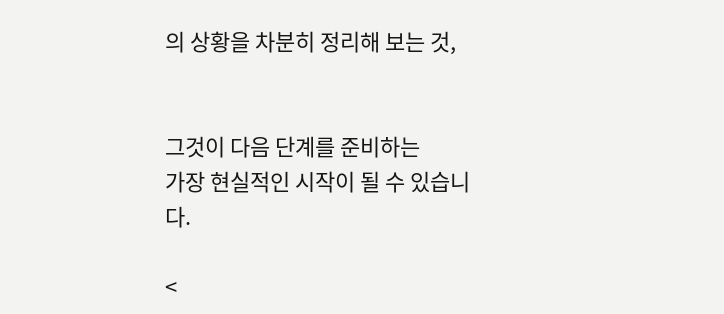의 상황을 차분히 정리해 보는 것,


그것이 다음 단계를 준비하는
가장 현실적인 시작이 될 수 있습니다.

<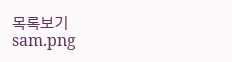목록보기
sam.png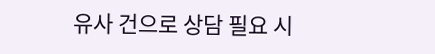유사 건으로 상담 필요 시